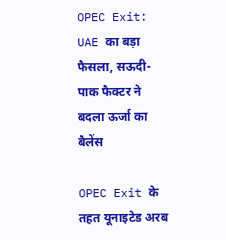OPEC Exit: UAE का बड़ा फैसला, सऊदी-पाक फैक्टर ने बदला ऊर्जा का बैलेंस

OPEC Exit के तहत यूनाइटेड अरब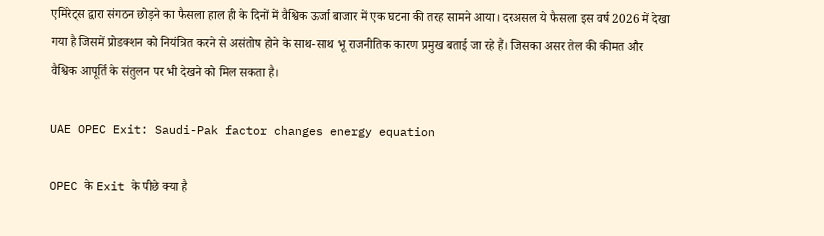एमिरेट्स द्वारा संगठन छोड़ने का फैसला हाल ही के दिनों में वैश्विक ऊर्जा बाजार में एक घटना की तरह सामने आया। दरअसल ये फैसला इस वर्ष 2026 में देखा गया है जिसमें प्रोडक्शन को नियंत्रित करने से असंतोष होने के साथ-साथ भू राजनीतिक कारण प्रमुख बताई जा रहे हैं। जिसका असर तेल की कीमत और वैश्विक आपूर्ति के संतुलन पर भी देखने को मिल सकता है।

UAE OPEC Exit: Saudi-Pak factor changes energy equation

OPEC के Exit के पीछे क्या है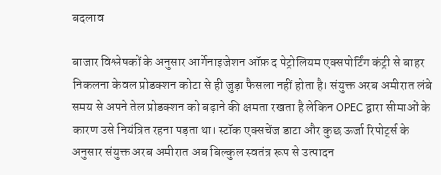बदलाव

बाजार विश्लेषकों के अनुसार आर्गेनाइजेशन ऑफ़ द पेट्रोलियम एक्सपोर्टिंग कंट्री से बाहर निकलना केवल प्रोडक्शन कोटा से ही जुड़ा फैसला नहीं होता है। संयुक्त अरब अमीरात लंबे समय से अपने तेल प्रोडक्शन को बढ़ाने की क्षमता रखता है लेकिन OPEC द्वारा सीमाओं के कारण उसे नियंत्रित रहना पड़ता था। स्टॉक एक्सचेंज डाटा और कुछ ऊर्जा रिपोर्ट्स के अनुसार संयुक्त अरब अमीरात अब बिल्कुल स्वतंत्र रूप से उत्पादन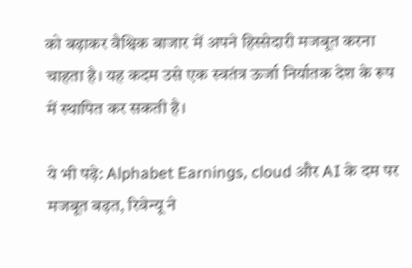को बढ़ाकर वैश्विक बाजार में अपने हिस्सेदारी मजबूत करना चाहता है। यह कदम उसे एक स्वतंत्र ऊर्जा निर्यातक देश के रूप में स्थापित कर सकती है।

ये भी पढ़े: Alphabet Earnings, cloud और AI के दम पर मजबूत बढ़त, रिवेन्यू ने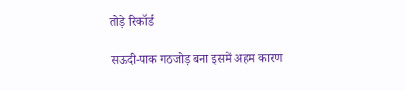तोड़े रिकॉर्ड

सऊदी-पाक गठजोड़ बना इसमें अहम कारण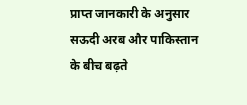प्राप्त जानकारी के अनुसार सऊदी अरब और पाकिस्तान के बीच बढ़ते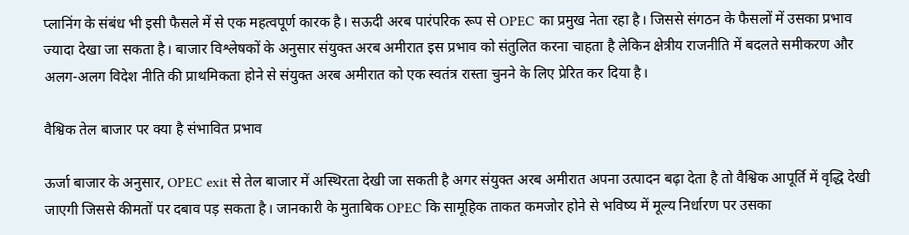प्लानिंग के संबंध भी इसी फैसले में से एक महत्वपूर्ण कारक है। सऊदी अरब पारंपरिक रूप से OPEC का प्रमुख नेता रहा है। जिससे संगठन के फैसलों में उसका प्रभाव ज्यादा देखा जा सकता है। बाजार विश्लेषकों के अनुसार संयुक्त अरब अमीरात इस प्रभाव को संतुलित करना चाहता है लेकिन क्षेत्रीय राजनीति में बदलते समीकरण और अलग-अलग विदेश नीति की प्राथमिकता होने से संयुक्त अरब अमीरात को एक स्वतंत्र रास्ता चुनने के लिए प्रेरित कर दिया है।

वैश्विक तेल बाजार पर क्या है संभावित प्रभाव

ऊर्जा बाजार के अनुसार, OPEC exit से तेल बाजार में अस्थिरता देखी जा सकती है अगर संयुक्त अरब अमीरात अपना उत्पादन बढ़ा देता है तो वैश्विक आपूर्ति में वृद्धि देखी जाएगी जिससे कीमतों पर दबाव पड़ सकता है। जानकारी के मुताबिक OPEC कि सामूहिक ताकत कमजोर होने से भविष्य में मूल्य निर्धारण पर उसका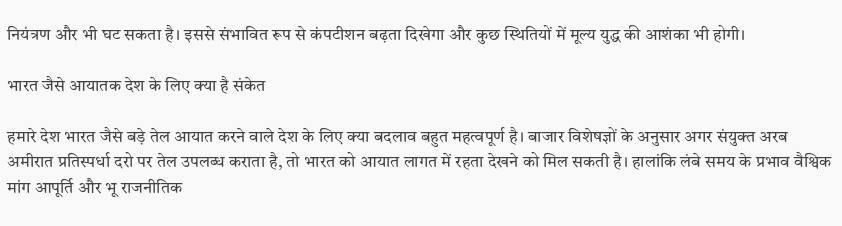नियंत्रण और भी घट सकता है। इससे संभावित रूप से कंपटीशन बढ़ता दिखेगा और कुछ स्थितियों में मूल्य युद्ध की आशंका भी होगी।

भारत जैसे आयातक देश के लिए क्या है संकेत

हमारे देश भारत जैसे बड़े तेल आयात करने वाले देश के लिए क्या बदलाव बहुत महत्वपूर्ण है। बाजार विशेषज्ञों के अनुसार अगर संयुक्त अरब अमीरात प्रतिस्पर्धा दरो पर तेल उपलब्ध कराता है, तो भारत को आयात लागत में रहता देखने को मिल सकती है। हालांकि लंबे समय के प्रभाव वैश्विक मांग आपूर्ति और भू राजनीतिक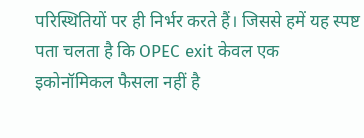परिस्थितियों पर ही निर्भर करते हैं। जिससे हमें यह स्पष्ट पता चलता है कि OPEC exit केवल एक इकोनॉमिकल फैसला नहीं है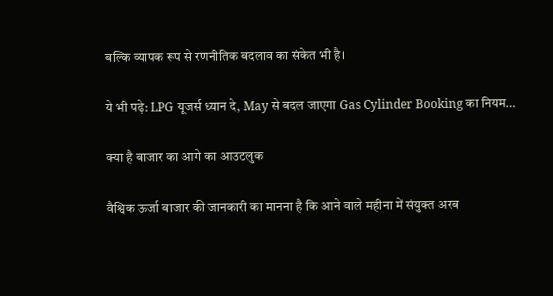बल्कि व्यापक रूप से रणनीतिक बदलाव का संकेत भी है।

ये भी पढ़े: LPG यूजर्स ध्यान दे, May से बदल जाएगा Gas Cylinder Booking का नियम…

क्या है बाजार का आगे का आउटलुक

वैश्विक ऊर्जा बाजार की जानकारी का मानना है कि आने वाले महीना में संयुक्त अरब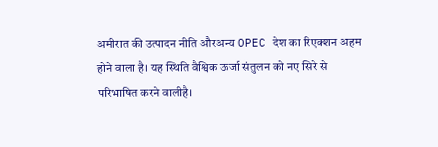अमीरात की उत्पादन नीति औरअन्य OPEC देश का रिएक्शन अहम होने वाला है। यह स्थिति वैश्विक ऊर्जा संतुलन को नए सिरे से परिभाषित करने वालीहै।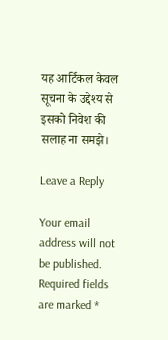यह आर्टिकल केवल सूचना के उद्देश्य से इसको निवेश की सलाह ना समझे।

Leave a Reply

Your email address will not be published. Required fields are marked *